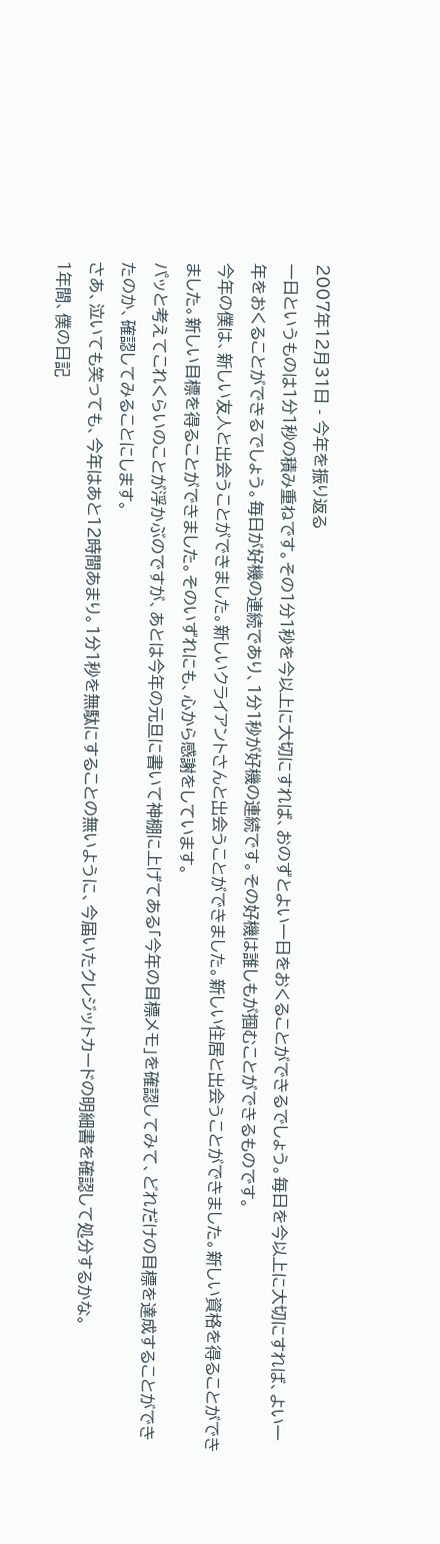2007年12月31日 - 今年を振り返る
一日というものは1分1秒の積み重ねです。その1分1秒を今以上に大切にすれば、おのずとよい一日をおくることができるでしょう。毎日を今以上に大切にすれば、よい一年をおくることができるでしょう。毎日が好機の連続であり、1分1秒が好機の連続です。その好機は誰しもが掴むことができるものです。
今年の僕は、新しい友人と出会うことができました。新しいクライアントさんと出会うことができました。新しい住居と出会うことができました。新しい資格を得ることができました。新しい目標を得ることができました。そのいずれにも、心から感謝をしています。
パッと考えてこれくらいのことが浮かぶのですが、あとは今年の元旦に書いて神棚に上げてある「今年の目標メモ」を確認してみて、どれだけの目標を達成することができたのか、確認してみることにします。
さあ、泣いても笑っても、今年はあと12時間あまり。1分1秒を無駄にすることの無いように、今届いたクレジットカードの明細書を確認して処分するかな。
1年間、僕の日記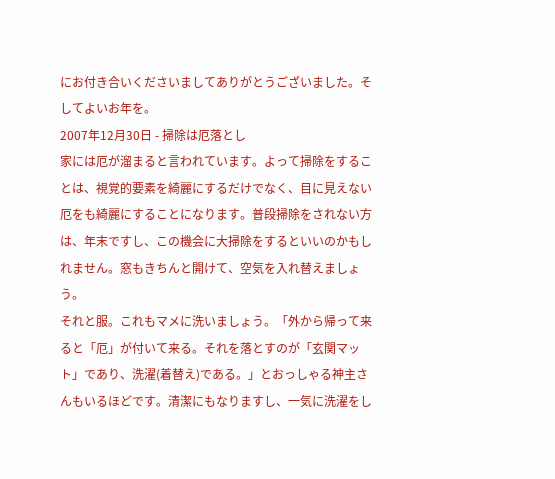にお付き合いくださいましてありがとうございました。そしてよいお年を。
2007年12月30日 - 掃除は厄落とし
家には厄が溜まると言われています。よって掃除をすることは、視覚的要素を綺麗にするだけでなく、目に見えない厄をも綺麗にすることになります。普段掃除をされない方は、年末ですし、この機会に大掃除をするといいのかもしれません。窓もきちんと開けて、空気を入れ替えましょう。
それと服。これもマメに洗いましょう。「外から帰って来ると「厄」が付いて来る。それを落とすのが「玄関マット」であり、洗濯(着替え)である。」とおっしゃる神主さんもいるほどです。清潔にもなりますし、一気に洗濯をし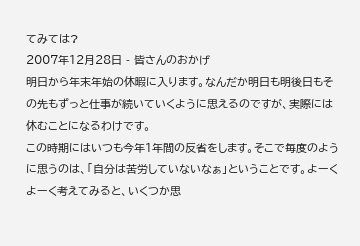てみては?
2007年12月28日 - 皆さんのおかげ
明日から年末年始の休暇に入ります。なんだか明日も明後日もその先もずっと仕事が続いていくように思えるのですが、実際には休むことになるわけです。
この時期にはいつも今年1年間の反省をします。そこで毎度のように思うのは、「自分は苦労していないなぁ」ということです。よーくよーく考えてみると、いくつか思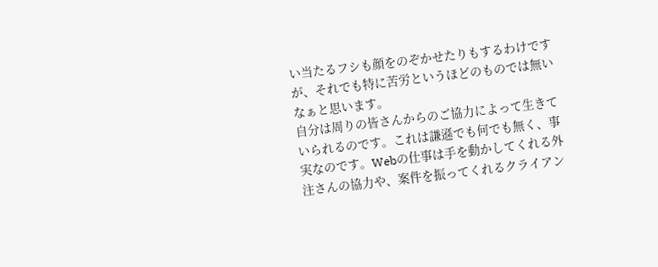い当たるフシも顔をのぞかせたりもするわけですが、それでも特に苦労というほどのものでは無いなぁと思います。
自分は周りの皆さんからのご協力によって生きていられるのです。これは謙遜でも何でも無く、事実なのです。Webの仕事は手を動かしてくれる外注さんの協力や、案件を振ってくれるクライアン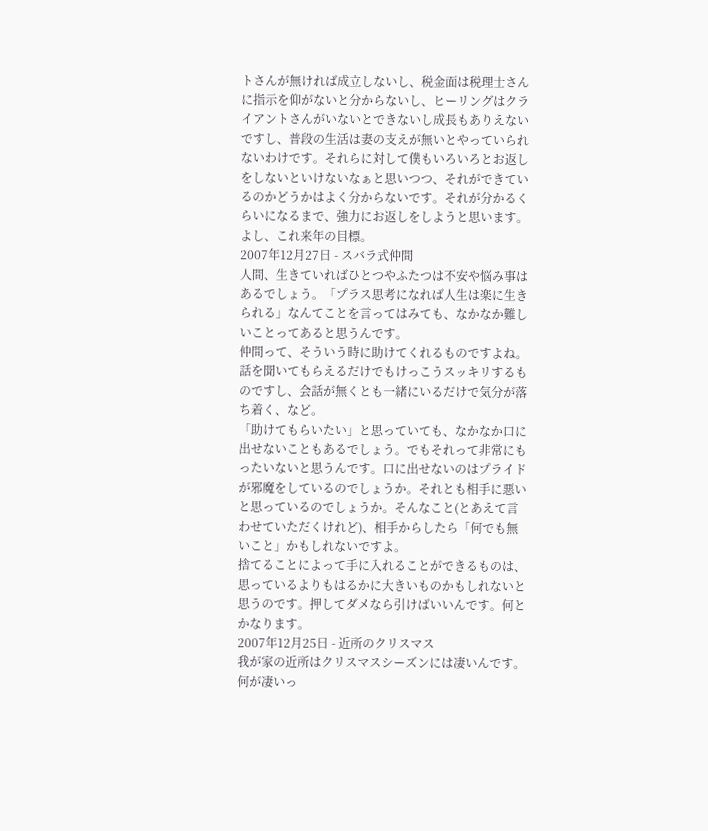トさんが無ければ成立しないし、税金面は税理士さんに指示を仰がないと分からないし、ヒーリングはクライアントさんがいないとできないし成長もありえないですし、普段の生活は妻の支えが無いとやっていられないわけです。それらに対して僕もいろいろとお返しをしないといけないなぁと思いつつ、それができているのかどうかはよく分からないです。それが分かるくらいになるまで、強力にお返しをしようと思います。よし、これ来年の目標。
2007年12月27日 - スバラ式仲間
人間、生きていればひとつやふたつは不安や悩み事はあるでしょう。「プラス思考になれば人生は楽に生きられる」なんてことを言ってはみても、なかなか難しいことってあると思うんです。
仲間って、そういう時に助けてくれるものですよね。話を聞いてもらえるだけでもけっこうスッキリするものですし、会話が無くとも一緒にいるだけで気分が落ち着く、など。
「助けてもらいたい」と思っていても、なかなか口に出せないこともあるでしょう。でもそれって非常にもったいないと思うんです。口に出せないのはプライドが邪魔をしているのでしょうか。それとも相手に悪いと思っているのでしょうか。そんなこと(とあえて言わせていただくけれど)、相手からしたら「何でも無いこと」かもしれないですよ。
捨てることによって手に入れることができるものは、思っているよりもはるかに大きいものかもしれないと思うのです。押してダメなら引けばいいんです。何とかなります。
2007年12月25日 - 近所のクリスマス
我が家の近所はクリスマスシーズンには凄いんです。何が凄いっ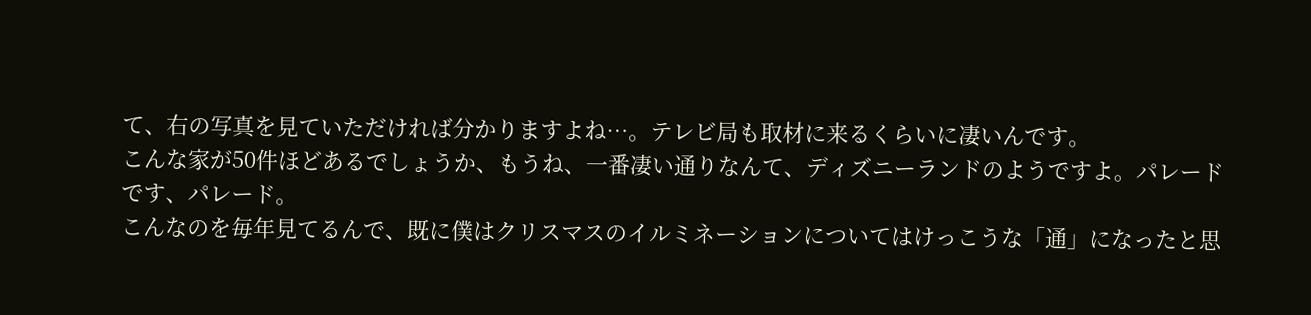て、右の写真を見ていただければ分かりますよね…。テレビ局も取材に来るくらいに凄いんです。
こんな家が50件ほどあるでしょうか、もうね、一番凄い通りなんて、ディズニーランドのようですよ。パレードです、パレード。
こんなのを毎年見てるんで、既に僕はクリスマスのイルミネーションについてはけっこうな「通」になったと思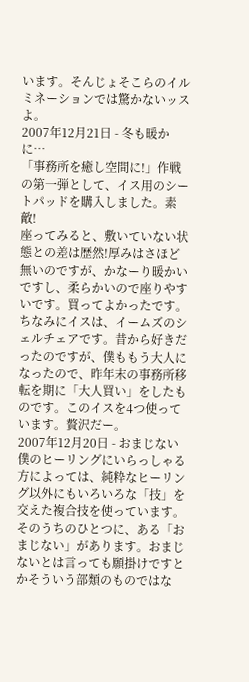います。そんじょそこらのイルミネーションでは驚かないッスよ。
2007年12月21日 - 冬も暖かに…
「事務所を癒し空間に!」作戦の第一弾として、イス用のシートパッドを購入しました。素敵!
座ってみると、敷いていない状態との差は歴然!厚みはさほど無いのですが、かなーり暖かいですし、柔らかいので座りやすいです。買ってよかったです。
ちなみにイスは、イームズのシェルチェアです。昔から好きだったのですが、僕ももう大人になったので、昨年末の事務所移転を期に「大人買い」をしたものです。このイスを4つ使っています。贅沢だー。
2007年12月20日 - おまじない
僕のヒーリングにいらっしゃる方によっては、純粋なヒーリング以外にもいろいろな「技」を交えた複合技を使っています。
そのうちのひとつに、ある「おまじない」があります。おまじないとは言っても願掛けですとかそういう部類のものではな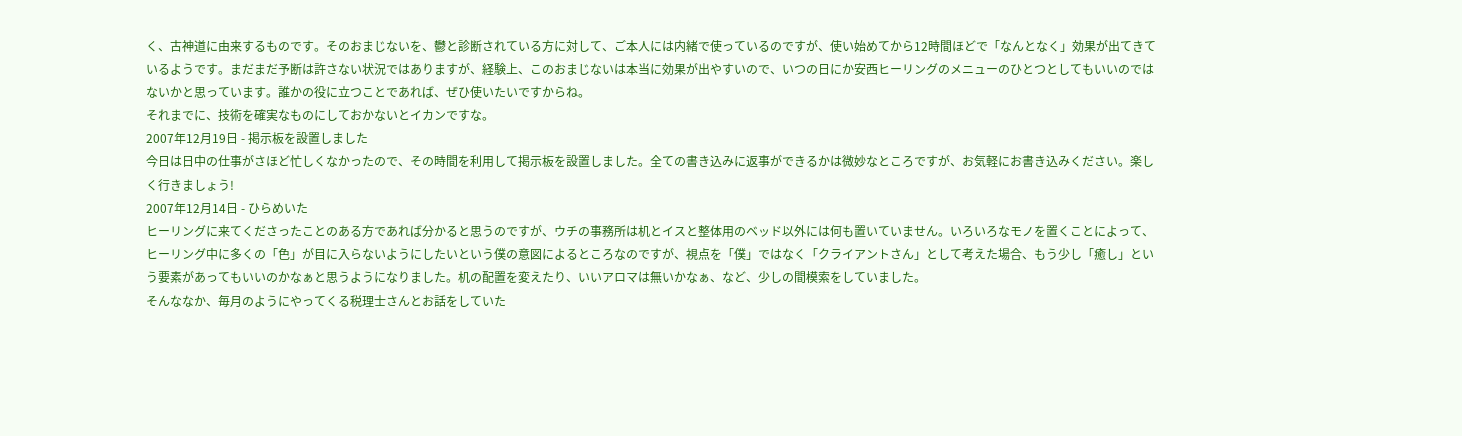く、古神道に由来するものです。そのおまじないを、鬱と診断されている方に対して、ご本人には内緒で使っているのですが、使い始めてから12時間ほどで「なんとなく」効果が出てきているようです。まだまだ予断は許さない状況ではありますが、経験上、このおまじないは本当に効果が出やすいので、いつの日にか安西ヒーリングのメニューのひとつとしてもいいのではないかと思っています。誰かの役に立つことであれば、ぜひ使いたいですからね。
それまでに、技術を確実なものにしておかないとイカンですな。
2007年12月19日 - 掲示板を設置しました
今日は日中の仕事がさほど忙しくなかったので、その時間を利用して掲示板を設置しました。全ての書き込みに返事ができるかは微妙なところですが、お気軽にお書き込みください。楽しく行きましょう!
2007年12月14日 - ひらめいた
ヒーリングに来てくださったことのある方であれば分かると思うのですが、ウチの事務所は机とイスと整体用のベッド以外には何も置いていません。いろいろなモノを置くことによって、ヒーリング中に多くの「色」が目に入らないようにしたいという僕の意図によるところなのですが、視点を「僕」ではなく「クライアントさん」として考えた場合、もう少し「癒し」という要素があってもいいのかなぁと思うようになりました。机の配置を変えたり、いいアロマは無いかなぁ、など、少しの間模索をしていました。
そんななか、毎月のようにやってくる税理士さんとお話をしていた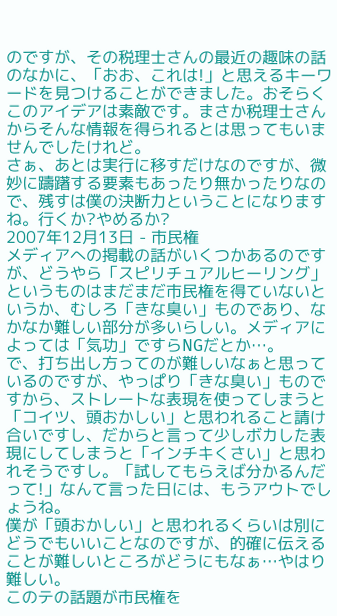のですが、その税理士さんの最近の趣味の話のなかに、「おお、これは!」と思えるキーワードを見つけることができました。おそらくこのアイデアは素敵です。まさか税理士さんからそんな情報を得られるとは思ってもいませんでしたけれど。
さぁ、あとは実行に移すだけなのですが、微妙に躊躇する要素もあったり無かったりなので、残すは僕の決断力ということになりますね。行くか?やめるか?
2007年12月13日 - 市民権
メディアへの掲載の話がいくつかあるのですが、どうやら「スピリチュアルヒーリング」というものはまだまだ市民権を得ていないというか、むしろ「きな臭い」ものであり、なかなか難しい部分が多いらしい。メディアによっては「気功」ですらNGだとか…。
で、打ち出し方ってのが難しいなぁと思っているのですが、やっぱり「きな臭い」ものですから、ストレートな表現を使ってしまうと「コイツ、頭おかしい」と思われること請け合いですし、だからと言って少しボカした表現にしてしまうと「インチキくさい」と思われそうですし。「試してもらえば分かるんだって!」なんて言った日には、もうアウトでしょうね。
僕が「頭おかしい」と思われるくらいは別にどうでもいいことなのですが、的確に伝えることが難しいところがどうにもなぁ…やはり難しい。
このテの話題が市民権を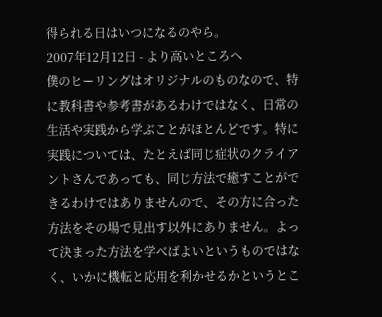得られる日はいつになるのやら。
2007年12月12日 - より高いところへ
僕のヒーリングはオリジナルのものなので、特に教科書や参考書があるわけではなく、日常の生活や実践から学ぶことがほとんどです。特に実践については、たとえば同じ症状のクライアントさんであっても、同じ方法で癒すことができるわけではありませんので、その方に合った方法をその場で見出す以外にありません。よって決まった方法を学べばよいというものではなく、いかに機転と応用を利かせるかというとこ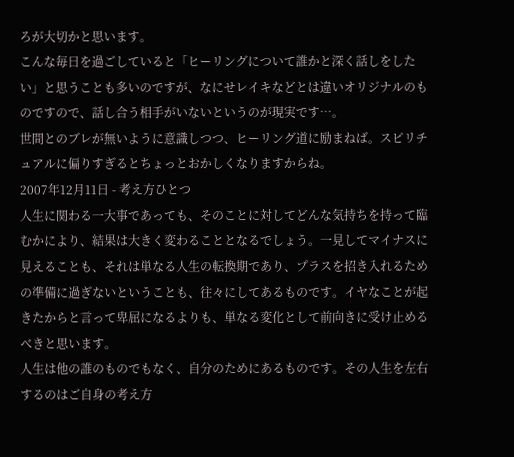ろが大切かと思います。
こんな毎日を過ごしていると「ヒーリングについて誰かと深く話しをしたい」と思うことも多いのですが、なにせレイキなどとは違いオリジナルのものですので、話し合う相手がいないというのが現実です…。
世間とのブレが無いように意識しつつ、ヒーリング道に励まねば。スピリチュアルに偏りすぎるとちょっとおかしくなりますからね。
2007年12月11日 - 考え方ひとつ
人生に関わる一大事であっても、そのことに対してどんな気持ちを持って臨むかにより、結果は大きく変わることとなるでしょう。一見してマイナスに見えることも、それは単なる人生の転換期であり、プラスを招き入れるための準備に過ぎないということも、往々にしてあるものです。イヤなことが起きたからと言って卑屈になるよりも、単なる変化として前向きに受け止めるべきと思います。
人生は他の誰のものでもなく、自分のためにあるものです。その人生を左右するのはご自身の考え方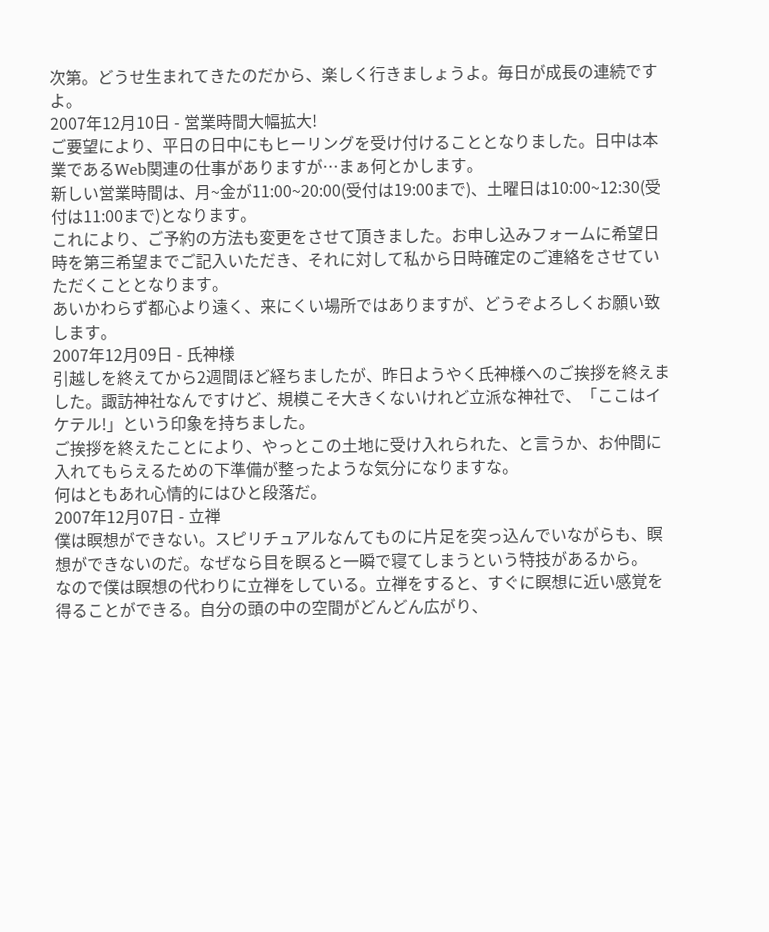次第。どうせ生まれてきたのだから、楽しく行きましょうよ。毎日が成長の連続ですよ。
2007年12月10日 - 営業時間大幅拡大!
ご要望により、平日の日中にもヒーリングを受け付けることとなりました。日中は本業であるWeb関連の仕事がありますが…まぁ何とかします。
新しい営業時間は、月~金が11:00~20:00(受付は19:00まで)、土曜日は10:00~12:30(受付は11:00まで)となります。
これにより、ご予約の方法も変更をさせて頂きました。お申し込みフォームに希望日時を第三希望までご記入いただき、それに対して私から日時確定のご連絡をさせていただくこととなります。
あいかわらず都心より遠く、来にくい場所ではありますが、どうぞよろしくお願い致します。
2007年12月09日 - 氏神様
引越しを終えてから2週間ほど経ちましたが、昨日ようやく氏神様へのご挨拶を終えました。諏訪神社なんですけど、規模こそ大きくないけれど立派な神社で、「ここはイケテル!」という印象を持ちました。
ご挨拶を終えたことにより、やっとこの土地に受け入れられた、と言うか、お仲間に入れてもらえるための下準備が整ったような気分になりますな。
何はともあれ心情的にはひと段落だ。
2007年12月07日 - 立禅
僕は瞑想ができない。スピリチュアルなんてものに片足を突っ込んでいながらも、瞑想ができないのだ。なぜなら目を瞑ると一瞬で寝てしまうという特技があるから。
なので僕は瞑想の代わりに立禅をしている。立禅をすると、すぐに瞑想に近い感覚を得ることができる。自分の頭の中の空間がどんどん広がり、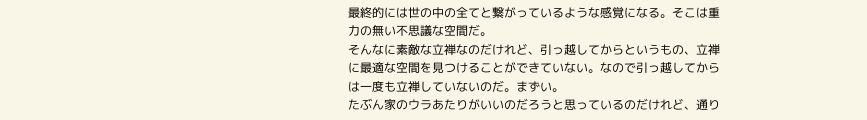最終的には世の中の全てと繋がっているような感覚になる。そこは重力の無い不思議な空間だ。
そんなに素敵な立禅なのだけれど、引っ越してからというもの、立禅に最適な空間を見つけることができていない。なので引っ越してからは一度も立禅していないのだ。まずい。
たぶん家のウラあたりがいいのだろうと思っているのだけれど、通り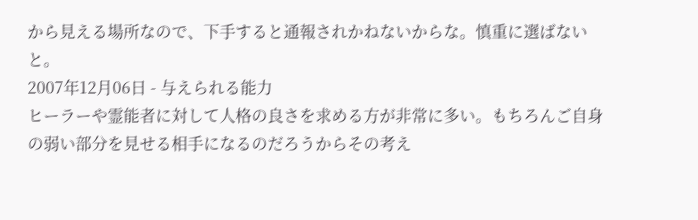から見える場所なので、下手すると通報されかねないからな。慎重に選ばないと。
2007年12月06日 - 与えられる能力
ヒーラーや霊能者に対して人格の良さを求める方が非常に多い。もちろんご自身の弱い部分を見せる相手になるのだろうからその考え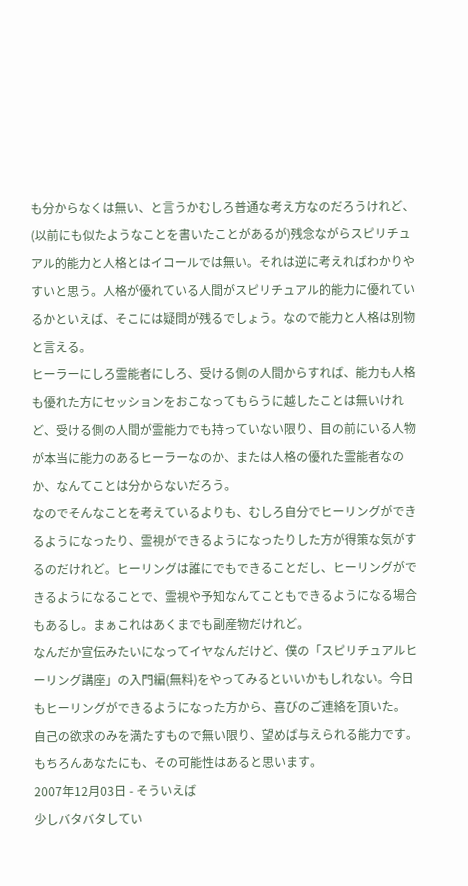も分からなくは無い、と言うかむしろ普通な考え方なのだろうけれど、(以前にも似たようなことを書いたことがあるが)残念ながらスピリチュアル的能力と人格とはイコールでは無い。それは逆に考えればわかりやすいと思う。人格が優れている人間がスピリチュアル的能力に優れているかといえば、そこには疑問が残るでしょう。なので能力と人格は別物と言える。
ヒーラーにしろ霊能者にしろ、受ける側の人間からすれば、能力も人格も優れた方にセッションをおこなってもらうに越したことは無いけれど、受ける側の人間が霊能力でも持っていない限り、目の前にいる人物が本当に能力のあるヒーラーなのか、または人格の優れた霊能者なのか、なんてことは分からないだろう。
なのでそんなことを考えているよりも、むしろ自分でヒーリングができるようになったり、霊視ができるようになったりした方が得策な気がするのだけれど。ヒーリングは誰にでもできることだし、ヒーリングができるようになることで、霊視や予知なんてこともできるようになる場合もあるし。まぁこれはあくまでも副産物だけれど。
なんだか宣伝みたいになってイヤなんだけど、僕の「スピリチュアルヒーリング講座」の入門編(無料)をやってみるといいかもしれない。今日もヒーリングができるようになった方から、喜びのご連絡を頂いた。
自己の欲求のみを満たすもので無い限り、望めば与えられる能力です。もちろんあなたにも、その可能性はあると思います。
2007年12月03日 - そういえば
少しバタバタしてい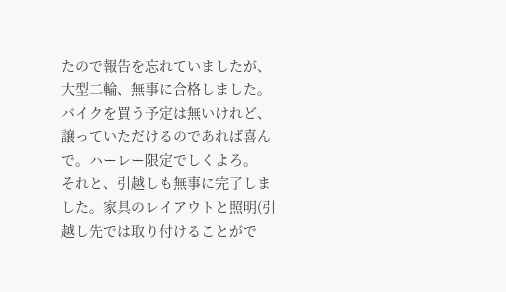たので報告を忘れていましたが、大型二輪、無事に合格しました。バイクを買う予定は無いけれど、譲っていただけるのであれば喜んで。ハーレー限定でしくよろ。
それと、引越しも無事に完了しました。家具のレイアウトと照明(引越し先では取り付けることがで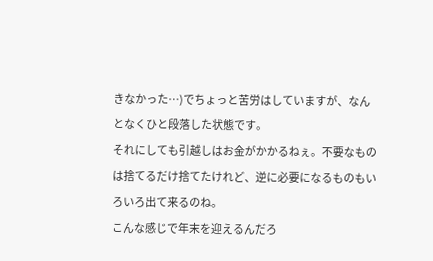きなかった…)でちょっと苦労はしていますが、なんとなくひと段落した状態です。
それにしても引越しはお金がかかるねぇ。不要なものは捨てるだけ捨てたけれど、逆に必要になるものもいろいろ出て来るのね。
こんな感じで年末を迎えるんだろ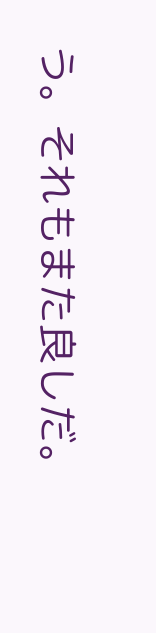う。それもまた良しだ。